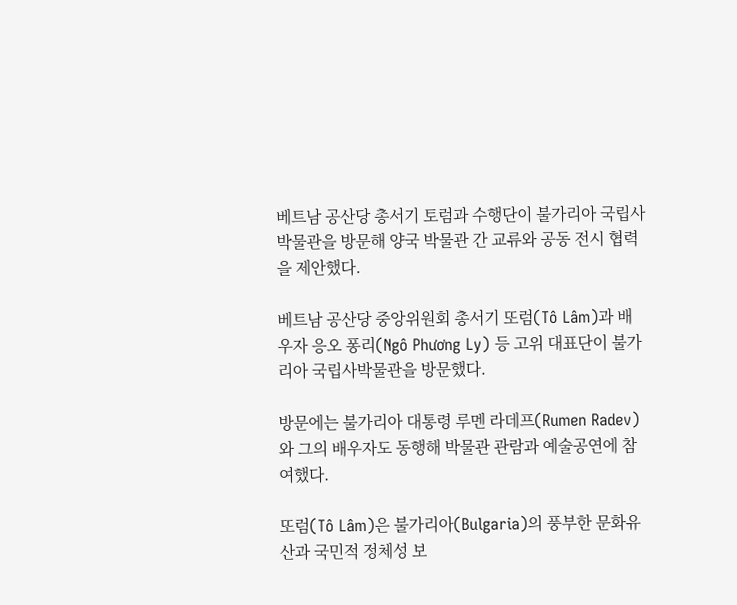베트남 공산당 총서기 토럼과 수행단이 불가리아 국립사박물관을 방문해 양국 박물관 간 교류와 공동 전시 협력을 제안했다.

베트남 공산당 중앙위원회 총서기 또럼(Tô Lâm)과 배우자 응오 퐁리(Ngô Phương Ly) 등 고위 대표단이 불가리아 국립사박물관을 방문했다.

방문에는 불가리아 대통령 루멘 라데프(Rumen Radev)와 그의 배우자도 동행해 박물관 관람과 예술공연에 참여했다.

또럼(Tô Lâm)은 불가리아(Bulgaria)의 풍부한 문화유산과 국민적 정체성 보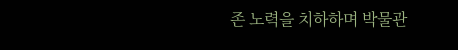존 노력을 치하하며 박물관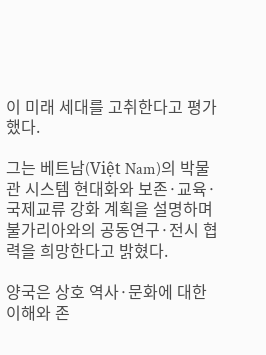이 미래 세대를 고취한다고 평가했다.

그는 베트남(Việt Nam)의 박물관 시스템 현대화와 보존·교육·국제교류 강화 계획을 설명하며 불가리아와의 공동연구·전시 협력을 희망한다고 밝혔다.

양국은 상호 역사·문화에 대한 이해와 존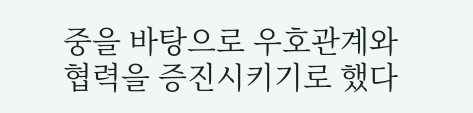중을 바탕으로 우호관계와 협력을 증진시키기로 했다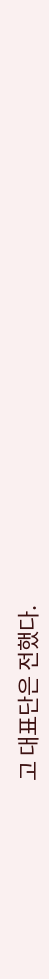고 대표단은 전했다.